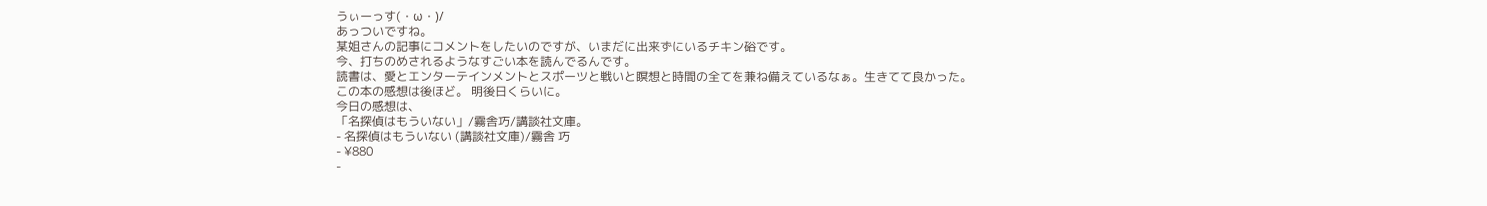うぃーっす(・ω・)/
あっついですね。
某姐さんの記事にコメントをしたいのですが、いまだに出来ずにいるチキン硲です。
今、打ちのめされるようなすごい本を読んでるんです。
読書は、愛とエンターテインメントとスポーツと戦いと瞑想と時間の全てを兼ね備えているなぁ。生きてて良かった。
この本の感想は後ほど。 明後日くらいに。
今日の感想は、
「名探偵はもういない」/霧舎巧/講談社文庫。
- 名探偵はもういない (講談社文庫)/霧舎 巧
- ¥880
-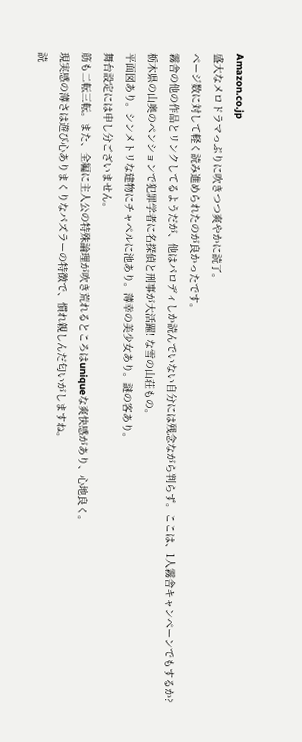Amazon.co.jp
盛大なメロドラマっぷりに吹きつつ爽やかに読了。
ページ数に対して軽く読み進められたのが良かったです。
霧舎の他の作品とリンクしてるようだが、他はパロディしか読んでいない自分には残念ながら判らず。ここは、1人霧舎キャンペーンでもするか?
栃木県の山奥のペンションで犯罪学者に名探偵と刑事が大活躍! な雪の山荘もの。
平面図あり。シンメトリな建物にチャペルに池あり。薄幸の美少女あり。謎の客あり。
舞台設定には申し分ございません。
筋も二転三転。また、全編に主人公の特殊論理が吹き荒れるところはuniqueな爽快感があり、心地良く。
現実感の薄さは遊び心ありまくりなパズラーの特徴で、慣れ親しんだ匂いがしますね。
読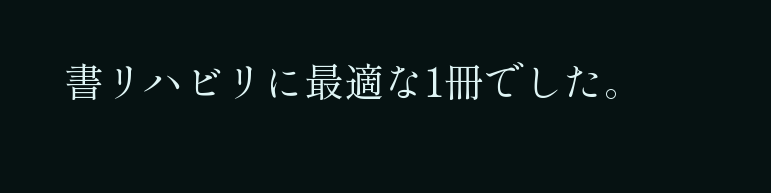書リハビリに最適な1冊でした。